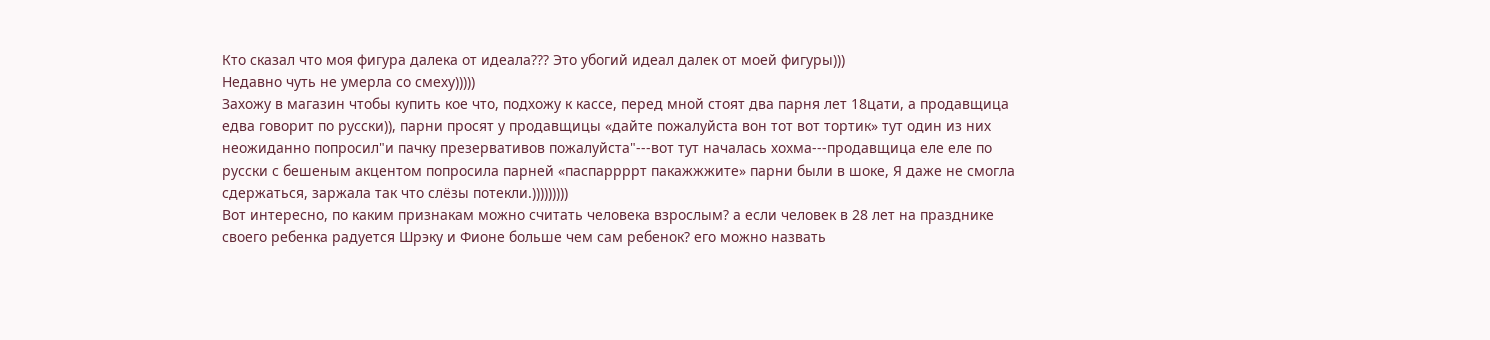Кто сказал что моя фигура далека от идеала??? Это убогий идеал далек от моей фигуры)))
Недавно чуть не умерла со смеху)))))
Захожу в магазин чтобы купить кое что, подхожу к кассе, перед мной стоят два парня лет 18цати, а продавщица едва говорит по русски)), парни просят у продавщицы «дайте пожалуйста вон тот вот тортик» тут один из них неожиданно попросил"и пачку презервативов пожалуйста"---вот тут началась хохма---продавщица еле еле по русски с бешеным акцентом попросила парней «паспаррррт пакажжжите» парни были в шоке, Я даже не смогла сдержаться, заржала так что слёзы потекли.)))))))))
Вот интересно, по каким признакам можно считать человека взрослым? а если человек в 28 лет на празднике своего ребенка радуется Шрэку и Фионе больше чем сам ребенок? его можно назвать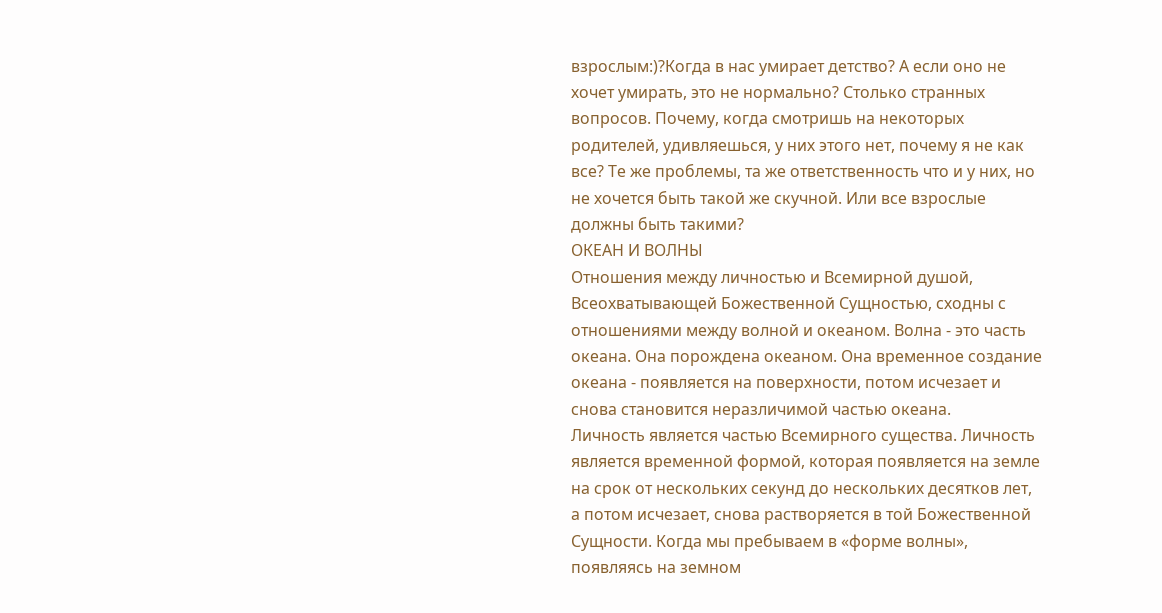взрослым:)?Когда в нас умирает детство? А если оно не хочет умирать, это не нормально? Столько странных вопросов. Почему, когда смотришь на некоторых родителей, удивляешься, у них этого нет, почему я не как все? Те же проблемы, та же ответственность что и у них, но не хочется быть такой же скучной. Или все взрослые должны быть такими?
ОКЕАН И ВОЛНЫ
Отношения между личностью и Всемирной душой, Всеохватывающей Божественной Сущностью, сходны с отношениями между волной и океаном. Волна - это часть океана. Она порождена океаном. Она временное создание океана - появляется на поверхности, потом исчезает и снова становится неразличимой частью океана.
Личность является частью Всемирного существа. Личность является временной формой, которая появляется на земле на срок от нескольких секунд до нескольких десятков лет, а потом исчезает, снова растворяется в той Божественной Сущности. Когда мы пребываем в «форме волны», появляясь на земном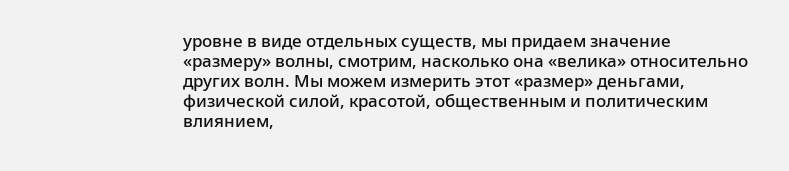уровне в виде отдельных существ, мы придаем значение «размеру» волны, смотрим, насколько она «велика» относительно других волн. Мы можем измерить этот «размер» деньгами, физической силой, красотой, общественным и политическим влиянием,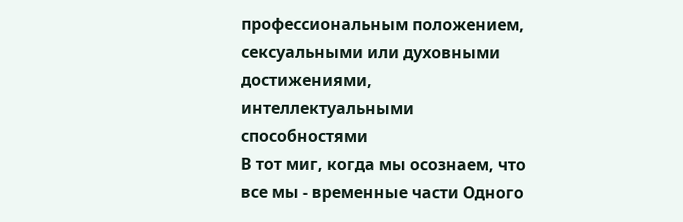профессиональным положением, сексуальными или духовными достижениями, интеллектуальными способностями
В тот миг, когда мы осознаем, что все мы - временные части Одного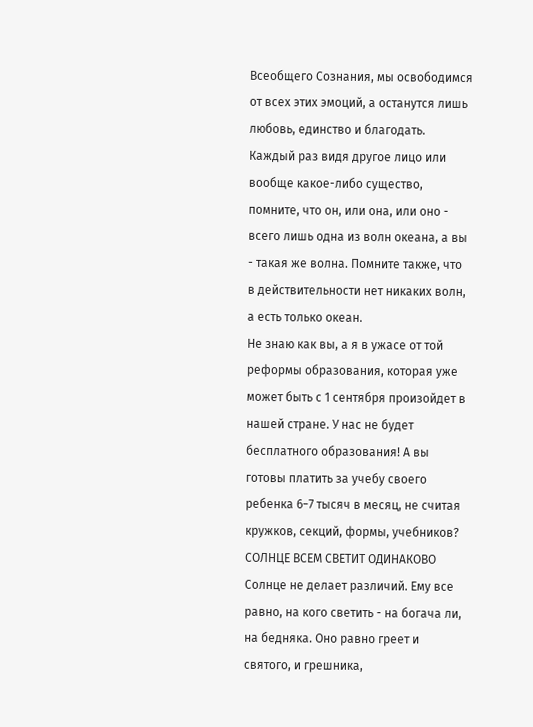Всеобщего Сознания, мы освободимся от всех этих эмоций, а останутся лишь любовь, единство и благодать.
Каждый раз видя другое лицо или вообще какое-либо существо, помните, что он, или она, или оно - всего лишь одна из волн океана, а вы - такая же волна. Помните также, что в действительности нет никаких волн, а есть только океан.
Не знаю как вы, а я в ужасе от той реформы образования, которая уже может быть с 1 сентября произойдет в нашей стране. У нас не будет бесплатного образования! А вы готовы платить за учебу своего ребенка 6−7 тысяч в месяц, не считая кружков, секций, формы, учебников?
СОЛНЦЕ ВСЕМ СВЕТИТ ОДИНАКОВО
Солнце не делает различий. Ему все равно, на кого светить - на богача ли, на бедняка. Оно равно греет и святого, и грешника,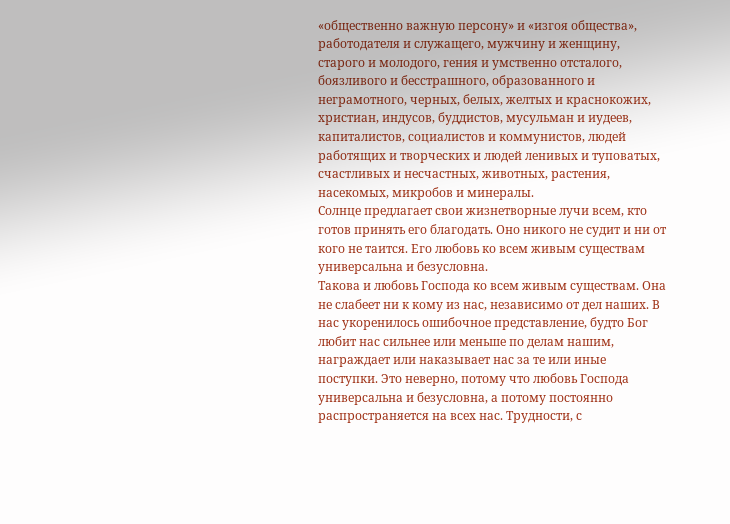«общественно важную персону» и «изгоя общества», работодателя и служащего, мужчину и женщину, старого и молодого, гения и умственно отсталого, боязливого и бесстрашного, образованного и неграмотного, черных, белых, желтых и краснокожих, христиан, индусов, буддистов, мусульман и иудеев, капиталистов, социалистов и коммунистов, людей работящих и творческих и людей ленивых и туповатых, счастливых и несчастных, животных, растения, насекомых, микробов и минералы.
Солнце предлагает свои жизнетворные лучи всем, кто готов принять его благодать. Оно никого не судит и ни от кого не таится. Его любовь ко всем живым существам универсальна и безусловна.
Такова и любовь Господа ко всем живым существам. Она не слабеет ни к кому из нас, независимо от дел наших. В нас укоренилось ошибочное представление, будто Бог любит нас сильнее или меньше по делам нашим, награждает или наказывает нас за те или иные поступки. Это неверно, потому что любовь Господа универсальна и безусловна, а потому постоянно распространяется на всех нас. Трудности, с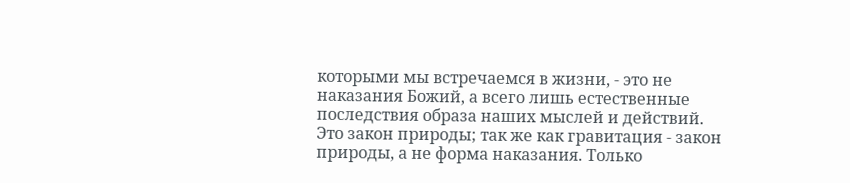которыми мы встречаемся в жизни, - это не наказания Божий, а всего лишь естественные последствия образа наших мыслей и действий. Это закон природы; так же как гравитация - закон природы, а не форма наказания. Только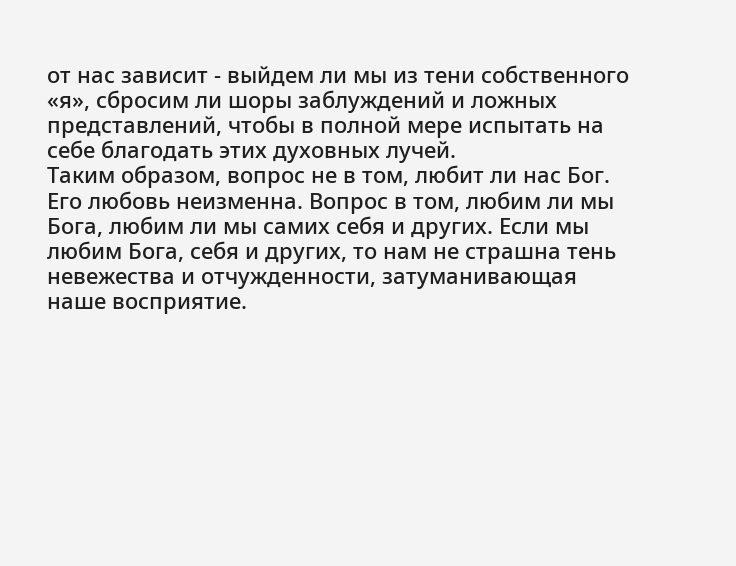от нас зависит - выйдем ли мы из тени собственного «я», сбросим ли шоры заблуждений и ложных представлений, чтобы в полной мере испытать на себе благодать этих духовных лучей.
Таким образом, вопрос не в том, любит ли нас Бог. Его любовь неизменна. Вопрос в том, любим ли мы Бога, любим ли мы самих себя и других. Если мы любим Бога, себя и других, то нам не страшна тень невежества и отчужденности, затуманивающая наше восприятие.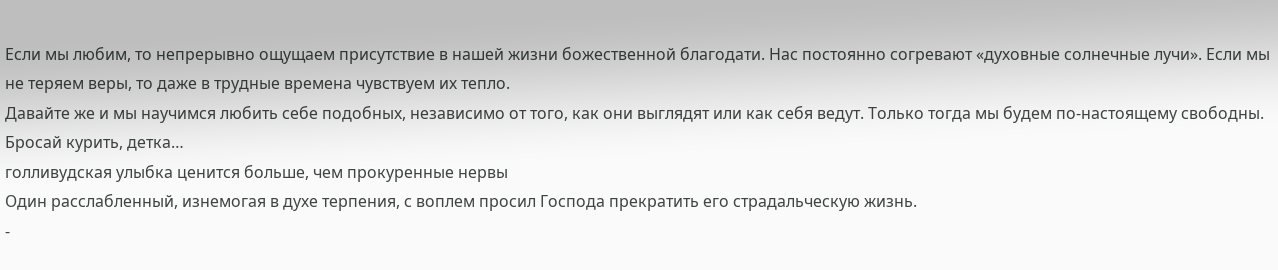Если мы любим, то непрерывно ощущаем присутствие в нашей жизни божественной благодати. Нас постоянно согревают «духовные солнечные лучи». Если мы не теряем веры, то даже в трудные времена чувствуем их тепло.
Давайте же и мы научимся любить себе подобных, независимо от того, как они выглядят или как себя ведут. Только тогда мы будем по-настоящему свободны.
Бросай курить, детка…
голливудская улыбка ценится больше, чем прокуренные нервы
Один расслабленный, изнемогая в духе терпения, с воплем просил Господа прекратить его страдальческую жизнь.
-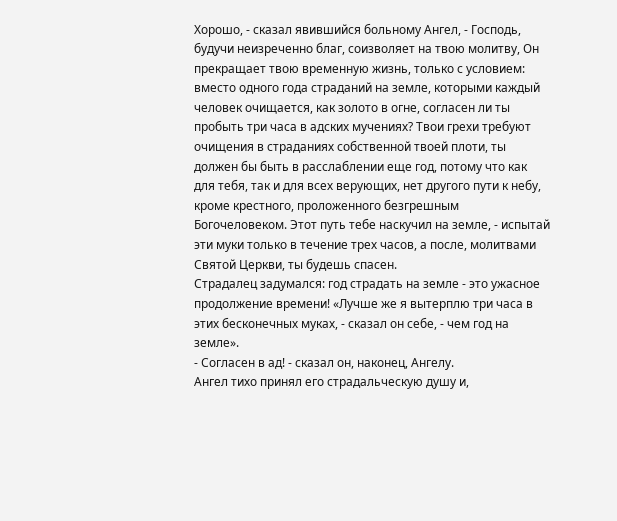Хорошо, - сказал явившийся больному Ангел, - Господь, будучи неизреченно благ, соизволяет на твою молитву, Он прекращает твою временную жизнь, только с условием: вместо одного года страданий на земле, которыми каждый человек очищается, как золото в огне, согласен ли ты пробыть три часа в адских мучениях? Твои грехи требуют очищения в страданиях собственной твоей плоти, ты должен бы быть в расслаблении еще год, потому что как для тебя, так и для всех верующих, нет другого пути к небу, кроме крестного, проложенного безгрешным Богочеловеком. Этот путь тебе наскучил на земле, - испытай эти муки только в течение трех часов, а после, молитвами Святой Церкви, ты будешь спасен.
Страдалец задумался: год страдать на земле - это ужасное продолжение времени! «Лучше же я вытерплю три часа в этих бесконечных муках, - сказал он себе, - чем год на земле».
- Согласен в ад! - сказал он, наконец, Ангелу.
Ангел тихо принял его страдальческую душу и,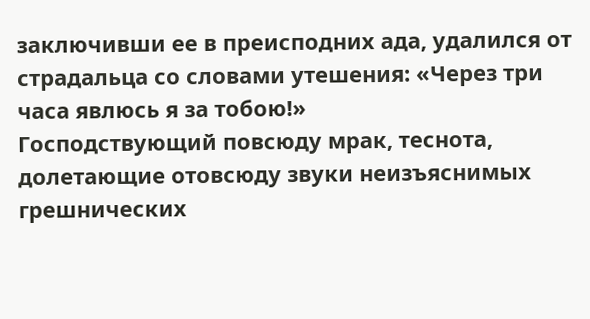заключивши ее в преисподних ада, удалился от страдальца со словами утешения: «Через три часа явлюсь я за тобою!»
Господствующий повсюду мрак, теснота, долетающие отовсюду звуки неизъяснимых грешнических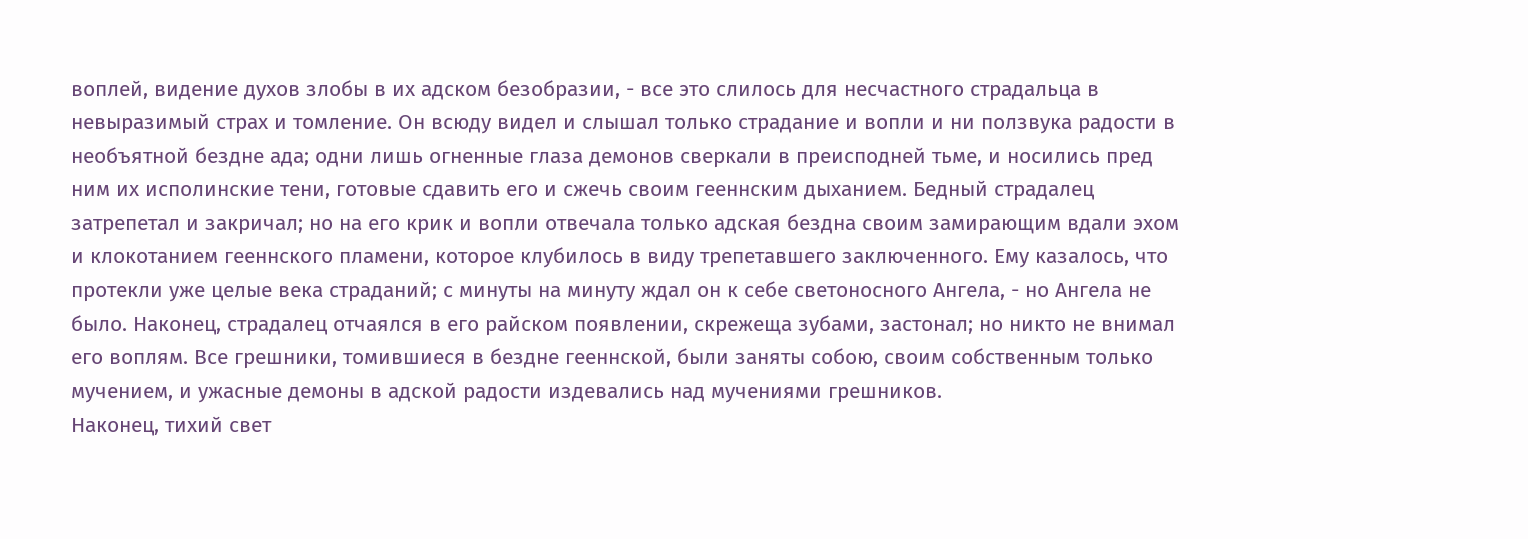воплей, видение духов злобы в их адском безобразии, - все это слилось для несчастного страдальца в невыразимый страх и томление. Он всюду видел и слышал только страдание и вопли и ни ползвука радости в необъятной бездне ада; одни лишь огненные глаза демонов сверкали в преисподней тьме, и носились пред ним их исполинские тени, готовые сдавить его и сжечь своим гееннским дыханием. Бедный страдалец затрепетал и закричал; но на его крик и вопли отвечала только адская бездна своим замирающим вдали эхом и клокотанием гееннского пламени, которое клубилось в виду трепетавшего заключенного. Ему казалось, что протекли уже целые века страданий; с минуты на минуту ждал он к себе светоносного Ангела, - но Ангела не было. Наконец, страдалец отчаялся в его райском появлении, скрежеща зубами, застонал; но никто не внимал его воплям. Все грешники, томившиеся в бездне гееннской, были заняты собою, своим собственным только мучением, и ужасные демоны в адской радости издевались над мучениями грешников.
Наконец, тихий свет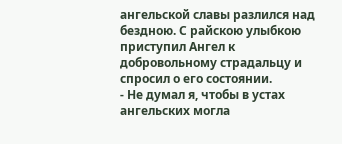ангельской славы разлился над бездною. С райскою улыбкою приступил Ангел к добровольному страдальцу и спросил о его состоянии.
- Не думал я, чтобы в устах ангельских могла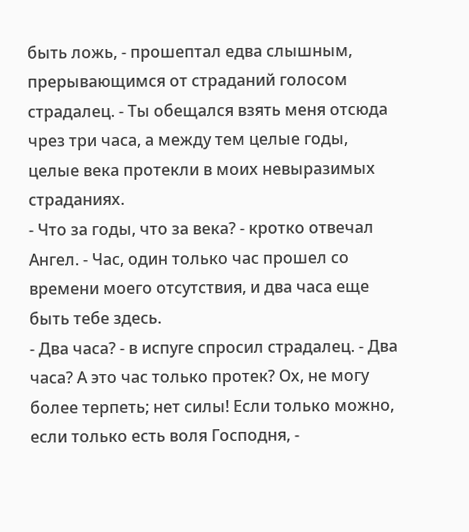быть ложь, - прошептал едва слышным, прерывающимся от страданий голосом страдалец. - Ты обещался взять меня отсюда чрез три часа, а между тем целые годы, целые века протекли в моих невыразимых страданиях.
- Что за годы, что за века? - кротко отвечал Ангел. - Час, один только час прошел со времени моего отсутствия, и два часа еще быть тебе здесь.
- Два часа? - в испуге спросил страдалец. - Два часа? А это час только протек? Ох, не могу более терпеть; нет силы! Если только можно, если только есть воля Господня, -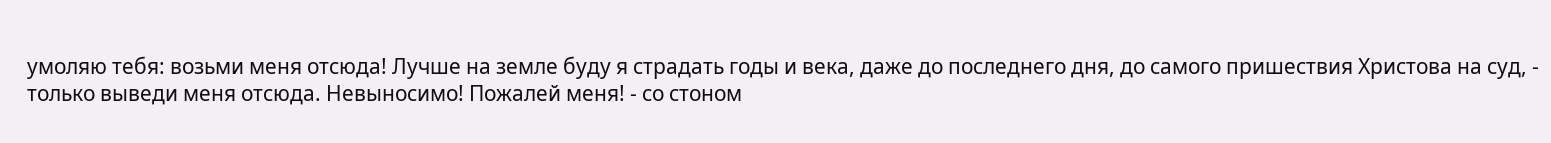умоляю тебя: возьми меня отсюда! Лучше на земле буду я страдать годы и века, даже до последнего дня, до самого пришествия Христова на суд, - только выведи меня отсюда. Невыносимо! Пожалей меня! - со стоном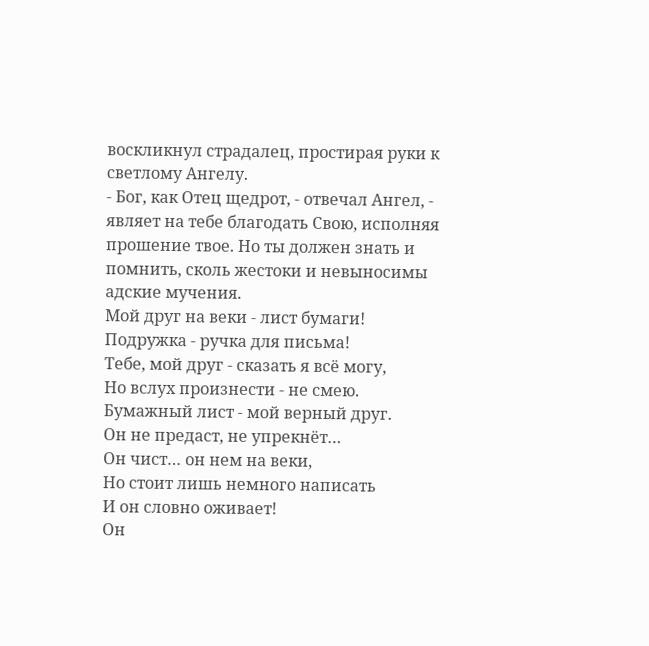воскликнул страдалец, простирая руки к светлому Ангелу.
- Бог, как Отец щедрот, - отвечал Ангел, - являет на тебе благодать Свою, исполняя прошение твое. Но ты должен знать и помнить, сколь жестоки и невыносимы адские мучения.
Мой друг на веки - лист бумаги!
Подружка - ручка для письма!
Тебе, мой друг - сказать я всё могу,
Но вслух произнести - не смею.
Бумажный лист - мой верный друг.
Он не предаст, не упрекнёт…
Он чист… он нем на веки,
Но стоит лишь немного написать
И он словно оживает!
Он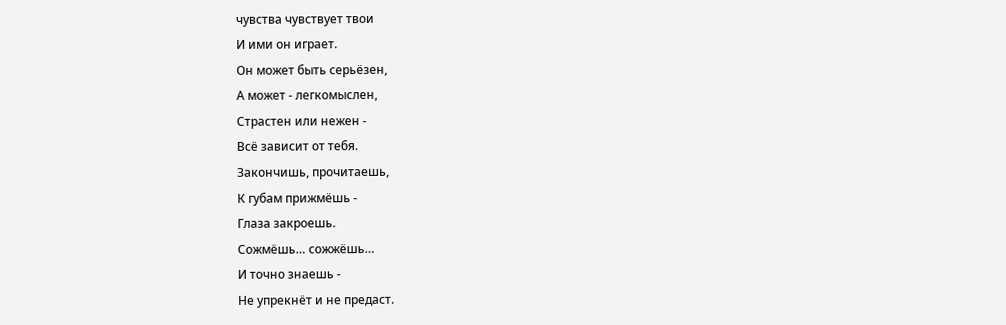чувства чувствует твои
И ими он играет.
Он может быть серьёзен,
А может - легкомыслен,
Страстен или нежен -
Всё зависит от тебя.
Закончишь, прочитаешь,
К губам прижмёшь -
Глаза закроешь.
Сожмёшь… сожжёшь…
И точно знаешь -
Не упрекнёт и не предаст.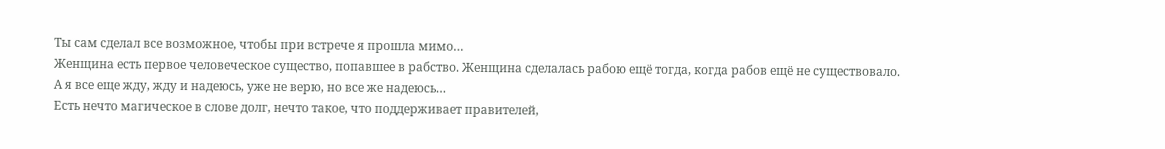Ты сам сделал все возможное, чтобы при встрече я прошла мимо…
Женщина есть первое человеческое существо, попавшее в рабство. Женщина сделалась рабою ещё тогда, когда рабов ещё не существовало.
А я все еще жду, жду и надеюсь, уже не верю, но все же надеюсь…
Есть нечто магическое в слове долг, нечто такое, что поддерживает правителей,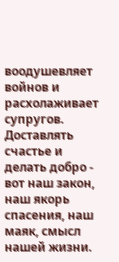воодушевляет войнов и расхолаживает супругов.
Доставлять счастье и делать добро - вот наш закон, наш якорь спасения, наш маяк, смысл нашей жизни.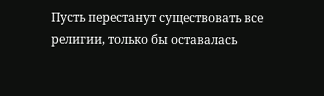Пусть перестанут существовать все религии, только бы оставалась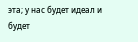эта; у нас будет идеал и будет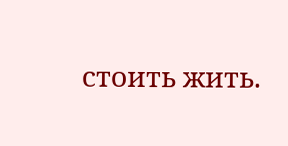стоить жить.